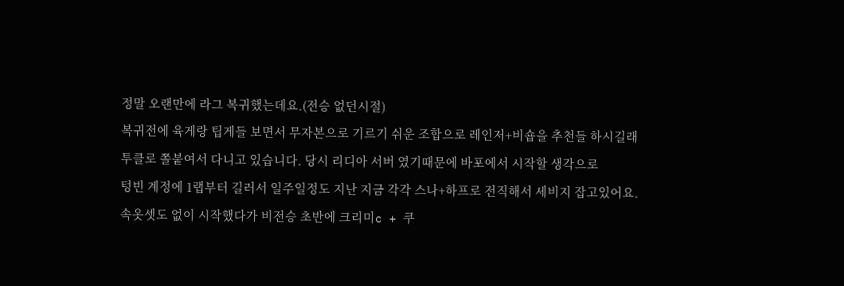정말 오랜만에 라그 복귀했는데요.(전승 없던시절)
복귀전에 육게랑 팁게들 보면서 무자본으로 기르기 쉬운 조합으로 레인저+비숍을 추천들 하시길래
투클로 쫄붙여서 다니고 있습니다. 당시 리디아 서버 였기때문에 바포에서 시작할 생각으로
텅빈 계정에 1랩부터 길러서 일주일정도 지난 지금 각각 스나+하프로 전직해서 세비지 잡고있어요.
속옷셋도 없이 시작했다가 비전승 초반에 크리미c + 쿠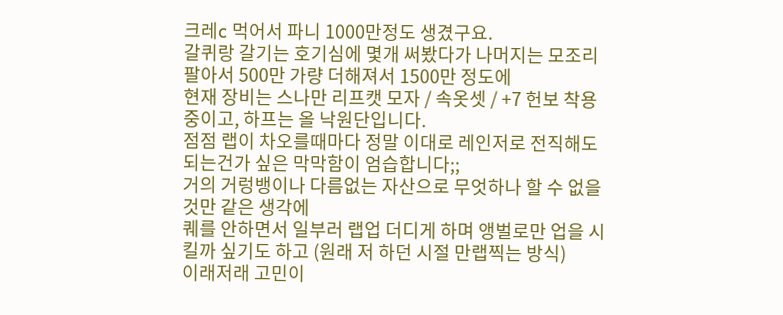크레c 먹어서 파니 1000만정도 생겼구요.
갈퀴랑 갈기는 호기심에 몇개 써봤다가 나머지는 모조리 팔아서 500만 가량 더해져서 1500만 정도에
현재 장비는 스나만 리프캣 모자 / 속옷셋 / +7 헌보 착용중이고, 하프는 올 낙원단입니다.
점점 랩이 차오를때마다 정말 이대로 레인저로 전직해도 되는건가 싶은 막막함이 엄습합니다;;
거의 거렁뱅이나 다름없는 자산으로 무엇하나 할 수 없을것만 같은 생각에
퀘를 안하면서 일부러 랩업 더디게 하며 앵벌로만 업을 시킬까 싶기도 하고 (원래 저 하던 시절 만랩찍는 방식)
이래저래 고민이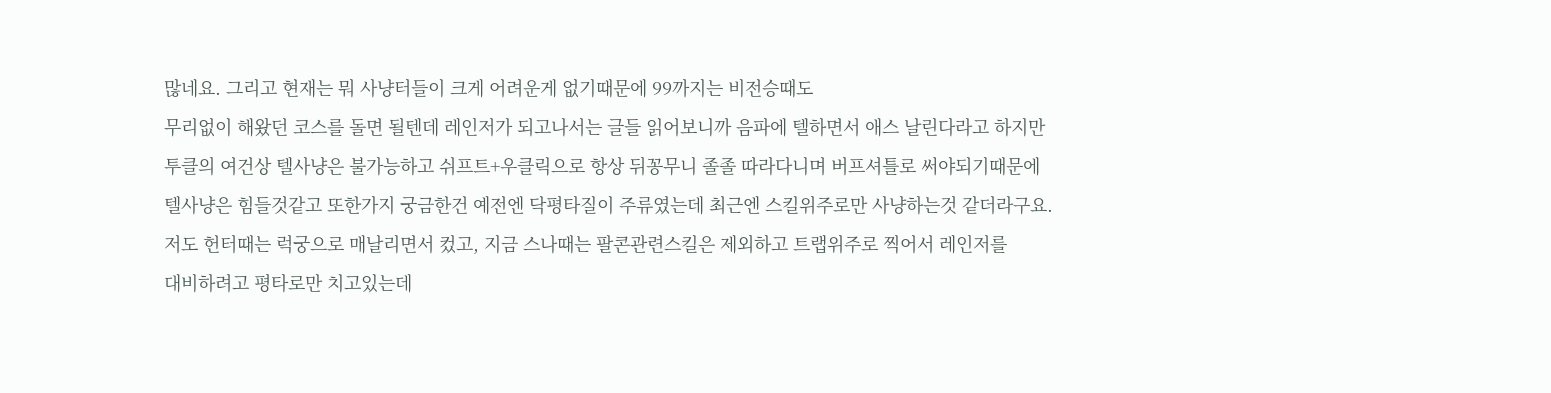많네요. 그리고 현재는 뭐 사냥터들이 크게 어려운게 없기때문에 99까지는 비전승때도
무리없이 해왔던 코스를 돌면 될텐데 레인저가 되고나서는 글들 읽어보니까 음파에 텔하면서 애스 날린다라고 하지만
투클의 여건상 텔사냥은 불가능하고 쉬프트+우클릭으로 항상 뒤꽁무니 졸졸 따라다니며 버프셔틀로 써야되기때문에
텔사냥은 힘들것같고 또한가지 궁금한건 예전엔 닥평타질이 주류였는데 최근엔 스킬위주로만 사냥하는것 같더라구요.
저도 헌터때는 럭궁으로 매날리면서 컸고, 지금 스나때는 팔콘관련스킬은 제외하고 트랩위주로 찍어서 레인저를
대비하려고 평타로만 치고있는데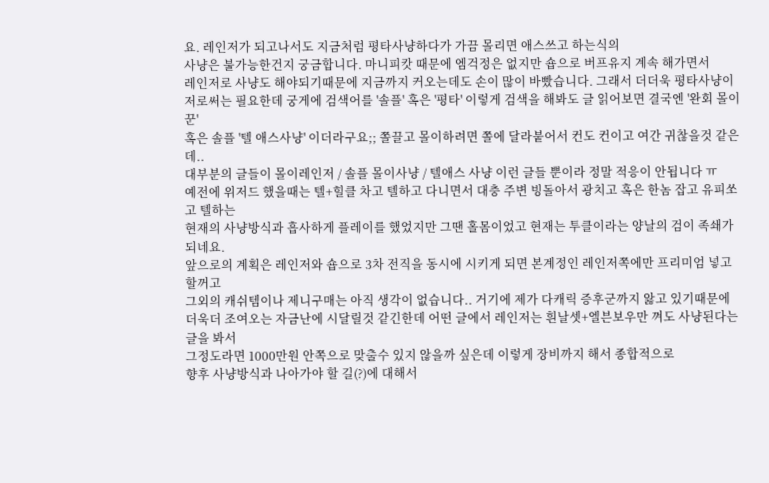요. 레인저가 되고나서도 지금처럼 평타사냥하다가 가끔 몰리면 애스쓰고 하는식의
사냥은 불가능한건지 궁금합니다. 마니피캇 때문에 엠걱정은 없지만 숍으로 버프유지 계속 해가면서
레인저로 사냥도 해야되기때문에 지금까지 커오는데도 손이 많이 바빴습니다. 그래서 더더욱 평타사냥이
저로써는 필요한데 궁게에 검색어를 '솔플' 혹은 '평타' 이렇게 검색을 해봐도 글 읽어보면 결국엔 '완회 몰이꾼'
혹은 솔플 '텔 애스사냥' 이더라구요;; 쫄끌고 몰이하려면 쫄에 달라붙어서 컨도 컨이고 여간 귀찮을것 같은데..
대부분의 글들이 몰이레인저 / 솔플 몰이사냥 / 텔애스 사냥 이런 글들 뿐이라 정말 적응이 안됩니다 ㅠ
예전에 위저드 했을때는 텔+힐클 차고 텔하고 다니면서 대충 주변 빙돌아서 광치고 혹은 한놈 잡고 유피쏘고 텔하는
현재의 사냥방식과 흡사하게 플레이를 했었지만 그땐 홀몸이었고 현재는 투클이라는 양날의 검이 족쇄가 되네요.
앞으로의 계획은 레인저와 숍으로 3차 전직을 동시에 시키게 되면 본계정인 레인저쪽에만 프리미엄 넣고 할꺼고
그외의 캐쉬템이나 제니구매는 아직 생각이 없습니다.. 거기에 제가 다캐릭 증후군까지 앓고 있기때문에
더욱더 조여오는 자금난에 시달릴것 같긴한데 어떤 글에서 레인저는 흰날셋+엘븐보우만 껴도 사냥된다는 글을 봐서
그정도라면 1000만원 안쪽으로 맞출수 있지 않을까 싶은데 이렇게 장비까지 해서 종합적으로
향후 사냥방식과 나아가야 할 길(?)에 대해서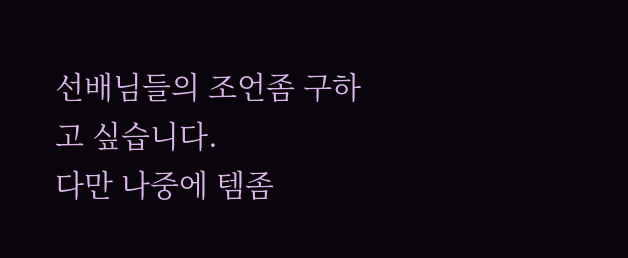선배님들의 조언좀 구하고 싶습니다.
다만 나중에 템좀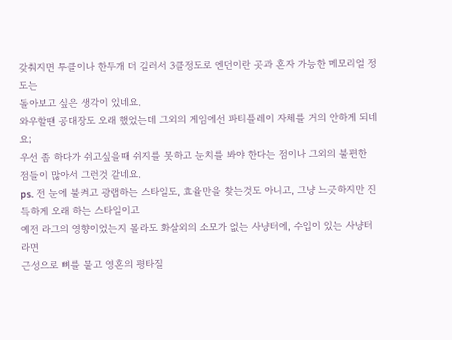갖춰지면 투클이나 한두개 더 길러서 3클정도로 엔던이란 곳과 혼자 가능한 메모리얼 정도는
돌아보고 싶은 생각이 있네요.
와우할땐 공대장도 오래 했었는데 그외의 게임에선 파티플레이 자체를 거의 안하게 되네요;
우선 좀 하다가 쉬고싶을때 쉬지를 못하고 눈치를 봐야 한다는 점이나 그외의 불편한 점들이 많아서 그런것 같네요.
ps. 전 눈에 불켜고 광랩하는 스타일도, 효율만을 찾는것도 아니고, 그냥 느긋하지만 진득하게 오래 하는 스타일이고
예전 라그의 영향이었는지 몰라도 화살외의 소모가 없는 사냥터에, 수입이 있는 사냥터라면
근성으로 뼈를 뭍고 영혼의 평타질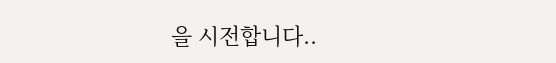을 시전합니다..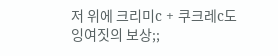저 위에 크리미c + 쿠크레c도 잉여짓의 보상;;